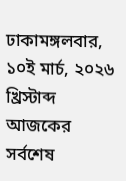ঢাকামঙ্গলবার, ১০ই মার্চ, ২০২৬ খ্রিস্টাব্দ
আজকের সর্বশেষ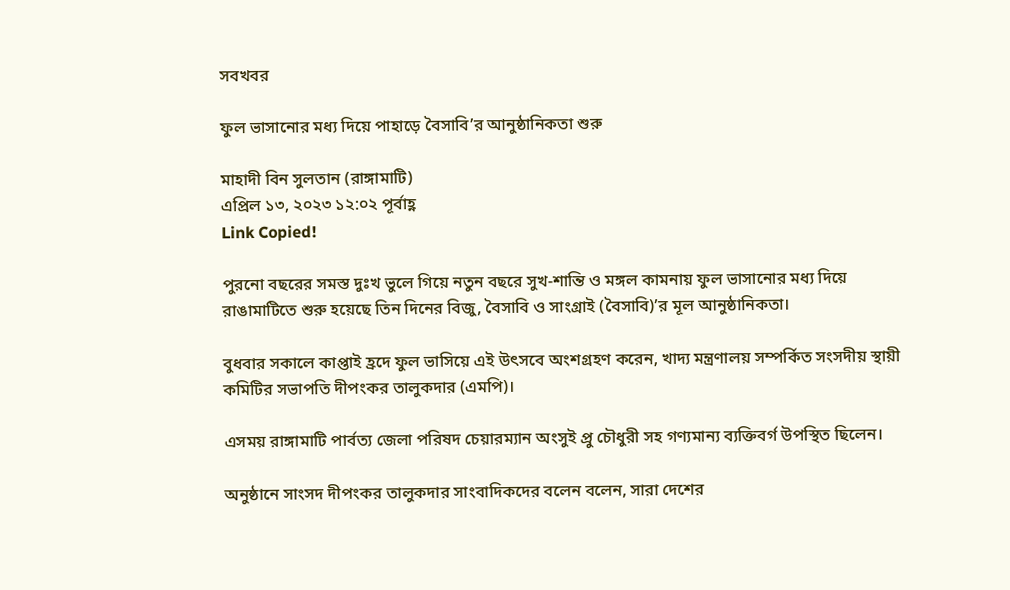সবখবর

ফুল ভাসানোর মধ্য দিয়ে পাহাড়ে বৈসাবি’র আনুষ্ঠানিকতা শুরু

মাহাদী বিন সুলতান (রাঙ্গামাটি)
এপ্রিল ১৩, ২০২৩ ১২:০২ পূর্বাহ্ণ
Link Copied!

পুরনো বছরের সমস্ত দুঃখ ভুলে গিয়ে নতুন বছরে সুখ-শান্তি ও মঙ্গল কামনায় ফুল ভাসানোর মধ্য দিয়ে রাঙামাটিতে শুরু হয়েছে তিন দিনের বিজু, বৈসাবি ও সাংগ্রাই (বৈসাবি)’র মূল আনুষ্ঠানিকতা।

বুধবার সকালে কাপ্তাই হ্রদে ফুল ভাসিয়ে এই উৎসবে অংশগ্রহণ করেন, খাদ্য মন্ত্রণালয় সম্পর্কিত সংসদীয় স্থায়ী কমিটির সভাপতি দীপংকর তালুকদার (এমপি)।

এসময় রাঙ্গামাটি পার্বত্য জেলা পরিষদ চেয়ারম্যান অংসুই প্রু চৌধুরী সহ গণ্যমান্য ব্যক্তিবর্গ উপস্থিত ছিলেন।

অনুষ্ঠানে সাংসদ দীপংকর তালুকদার সাংবাদিকদের বলেন বলেন, সারা দেশের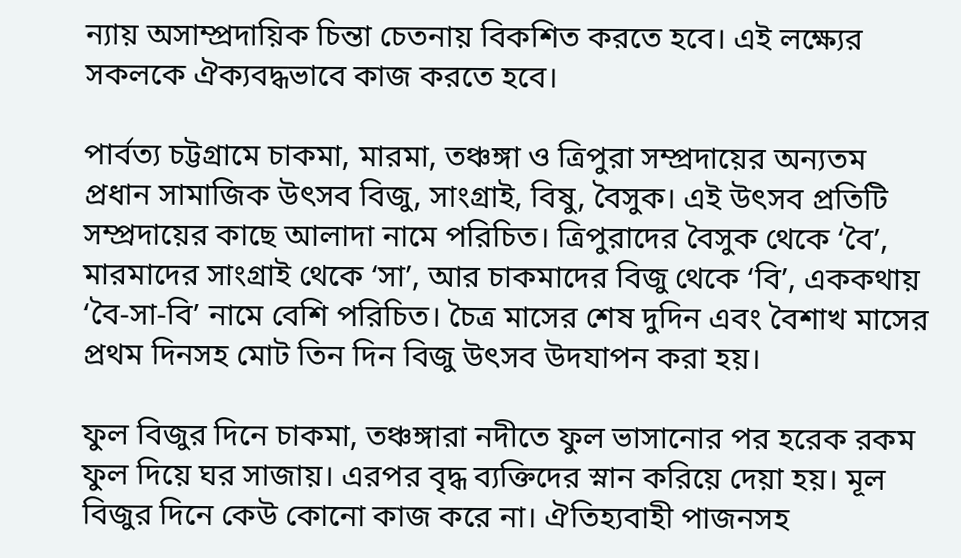ন্যায় অসাম্প্রদায়িক চিন্তা চেতনায় বিকশিত করতে হবে। এই লক্ষ্যের সকলকে ঐক্যবদ্ধভাবে কাজ করতে হবে।

পার্বত্য চট্টগ্রামে চাকমা, মারমা, তঞ্চঙ্গা ও ত্রিপুরা সম্প্রদায়ের অন্যতম প্রধান সামাজিক উৎসব বিজু, সাংগ্রাই, বিষু, বৈসুক। এই উৎসব প্রতিটি সম্প্রদায়ের কাছে আলাদা নামে পরিচিত। ত্রিপুরাদের বৈসুক থেকে ‘বৈ’, মারমাদের সাংগ্রাই থেকে ‘সা’, আর চাকমাদের বিজু থেকে ‘বি’, এককথায় ‘বৈ-সা-বি’ নামে বেশি পরিচিত। চৈত্র মাসের শেষ দুদিন এবং বৈশাখ মাসের প্রথম দিনসহ মোট তিন দিন বিজু উৎসব উদযাপন করা হয়।

ফুল বিজুর দিনে চাকমা, তঞ্চঙ্গারা নদীতে ফুল ভাসানোর পর হরেক রকম ফুল দিয়ে ঘর সাজায়। এরপর বৃদ্ধ ব্যক্তিদের স্নান করিয়ে দেয়া হয়। মূল বিজুর দিনে কেউ কোনো কাজ করে না। ঐতিহ্যবাহী পাজনসহ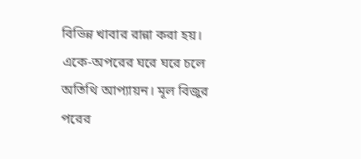বিভিন্ন খাবার রান্না করা হয়। একে-অপরের ঘরে ঘরে চলে অতিথি আপ্যায়ন। মূল বিজুর পরের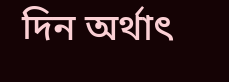দিন অর্থাৎ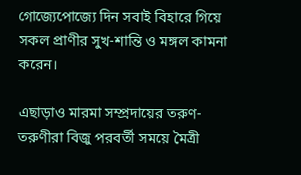গোজ্যেপোজ্যে দিন সবাই বিহারে গিয়ে সকল প্রাণীর সুখ-শান্তি ও মঙ্গল কামনা করেন।

এছাড়াও মারমা সম্প্রদায়ের তরুণ-তরুণীরা বিজু পরবর্তী সময়ে মৈত্রী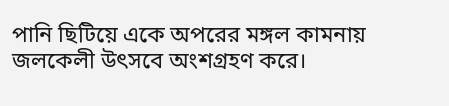পানি ছিটিয়ে একে অপরের মঙ্গল কামনায় জলকেলী উৎসবে অংশগ্রহণ করে।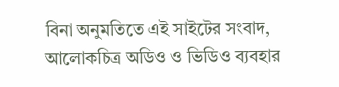বিনা অনুমতিতে এই সাইটের সংবাদ, আলোকচিত্র অডিও ও ভিডিও ব্যবহার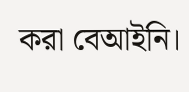করা বেআইনি।